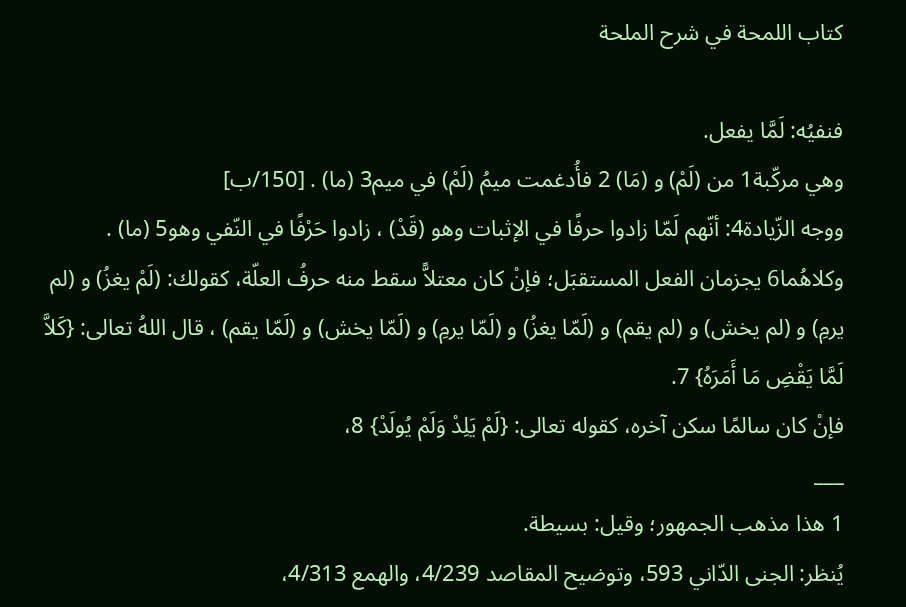كتاب اللمحة في شرح الملحة

فنفيُه: لَمَّا يفعل.
وهي مركّبة1 من (لَمْ) و (مَا) 2 فأُدغمت ميمُ (لَمْ) في ميم3 (ما) . [150/ب]
ووجه الزّيادة4: أنّهم لَمّا زادوا حرفًا في الإثبات وهو (قَدْ) ، زادوا حَرْفًا في النّفي وهو5 (ما) .
وكلاهُما6 يجزمان الفعل المستقبَل؛ فإنْ كان معتلاًّ سقط منه حرفُ العلّة، كقولك: (لَمْ يغزُ) و (لم يرمِ) و (لم يخش) و (لم يقم) و (لَمّا يغزُ) و (لَمّا يرمِ) و (لَمّا يخش) و (لَمّا يقم) ، قال اللهُ تعالى: {كَلاَّ لَمَّا يَقْضِ مَا أَمَرَهُ} 7.
فإنْ كان سالمًا سكن آخره، كقوله تعالى: {لَمْ يَلِدْ وَلَمْ يُولَدْ} 8،
___
1 هذا مذهب الجمهور؛ وقيل: بسيطة.
يُنظر: الجنى الدّاني 593، وتوضيح المقاصد 4/239، والهمع 4/313،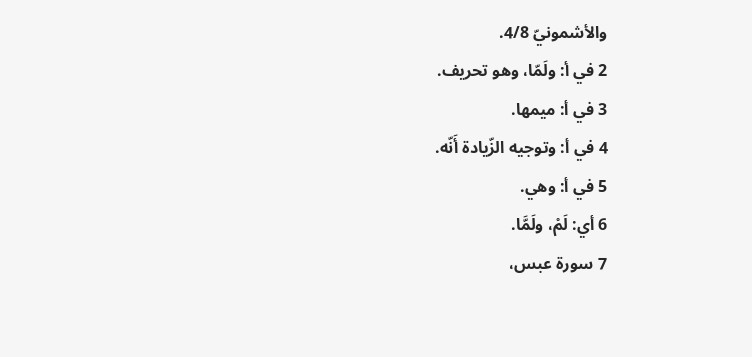والأشمونيّ 4/8.
2 في أ: ولَمّا، وهو تحريف.
3 في أ: ميمها.
4 في أ: وتوجيه الزّيادة أَنّه.
5 في أ: وهي.
6 أي: لَمْ، ولَمَّا.
7 سورة عبس،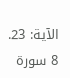الآية: 23.
8 سورة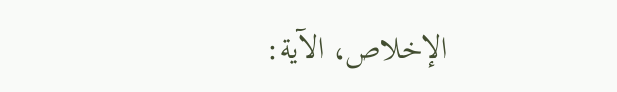الإخلاص، الآية: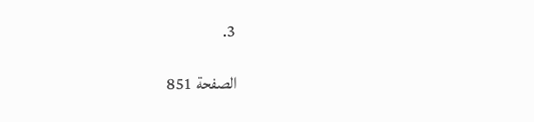3.

الصفحة 851